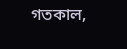গতকাল,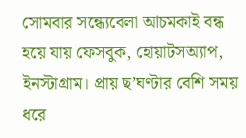সোমবার সন্ধ্যেবেলা আচমকাই বন্ধ হয়ে যায় ফেসবুক, হোয়াটসঅ্যাপ, ইনস্টাগ্রাম। প্রায় ছ’ঘণ্টার বেশি সময় ধরে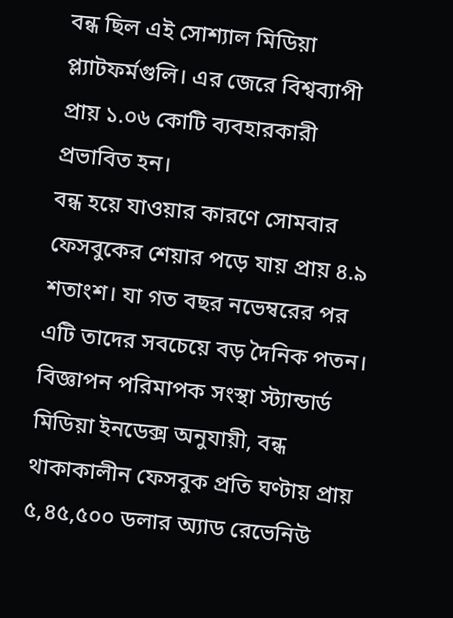বন্ধ ছিল এই সোশ্যাল মিডিয়া প্ল্যাটফর্মগুলি। এর জেরে বিশ্বব্যাপী প্রায় ১.০৬ কোটি ব্যবহারকারী প্রভাবিত হন।
বন্ধ হয়ে যাওয়ার কারণে সোমবার ফেসবুকের শেয়ার পড়ে যায় প্রায় ৪.৯ শতাংশ। যা গত বছর নভেম্বরের পর এটি তাদের সবচেয়ে বড় দৈনিক পতন। বিজ্ঞাপন পরিমাপক সংস্থা স্ট্যান্ডার্ড মিডিয়া ইনডেক্স অনুযায়ী, বন্ধ থাকাকালীন ফেসবুক প্রতি ঘণ্টায় প্রায় ৫,৪৫,৫০০ ডলার অ্যাড রেভেনিউ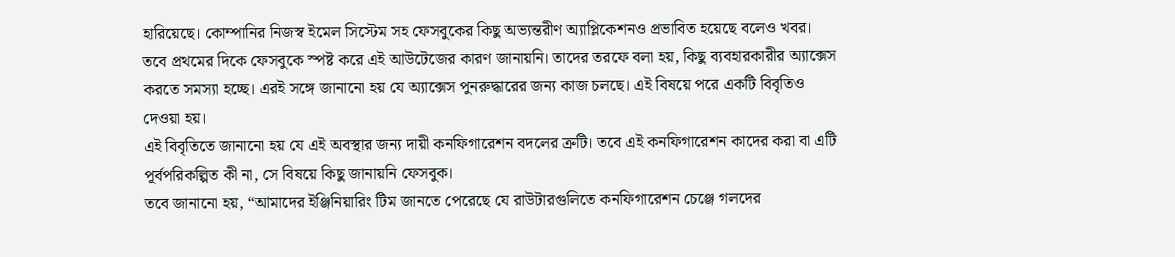হারিয়েছে। কোম্পানির নিজস্ব ইমেল সিস্টেম সহ ফেসবুকের কিছু অভ্যন্তরীণ অ্যাপ্লিকেশনও প্রভাবিত হয়েছে বলেও খবর।
তবে প্রথমের দিকে ফেসবুকে স্পষ্ট করে এই আউটেজের কারণ জানায়নি। তাদের তরফে বলা হয়, কিছু ব্যবহারকারীর অ্যাক্সেস করতে সমস্যা হচ্ছে। এরই সঙ্গে জানানো হয় যে অ্যাক্সেস পুনরুদ্ধারের জন্য কাজ চলছে। এই বিষয়ে পরে একটি বিবৃতিও দেওয়া হয়।
এই বিবৃতিতে জানানো হয় যে এই অবস্থার জন্য দায়ী কনফিগারেশন বদলের ত্রুটি। তবে এই কনফিগারেশন কাদের করা বা এটি পূর্বপরিকল্পিত কী না, সে বিষয়ে কিছু জানায়নি ফেসবুক।
তবে জানানো হয়, “আমাদের ইঞ্জিনিয়ারিং টিম জানতে পেরেছে যে রাউটারগুলিতে কনফিগারেশন চেঞ্জে গলদের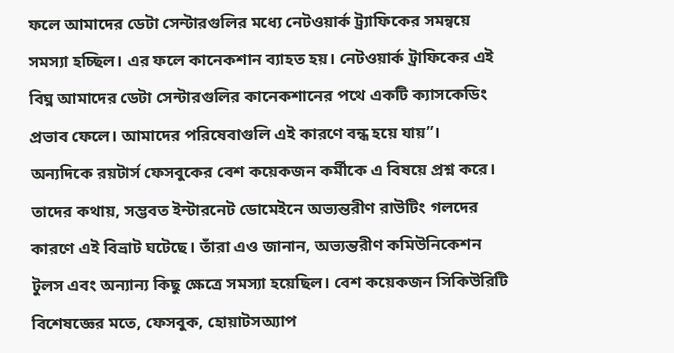ফলে আমাদের ডেটা সেন্টারগুলির মধ্যে নেটওয়ার্ক ট্র্যাফিকের সমন্বয়ে সমস্যা হচ্ছিল। এর ফলে কানেকশান ব্যাহত হয়। নেটওয়ার্ক ট্রাফিকের এই বিঘ্ন আমাদের ডেটা সেন্টারগুলির কানেকশানের পথে একটি ক্যাসকেডিং প্রভাব ফেলে। আমাদের পরিষেবাগুলি এই কারণে বন্ধ হয়ে যায়”।
অন্যদিকে রয়টার্স ফেসবুকের বেশ কয়েকজন কর্মীকে এ বিষয়ে প্রশ্ন করে। তাদের কথায়, সম্ভবত ইন্টারনেট ডোমেইনে অভ্যন্তরীণ রাউটিং গলদের কারণে এই বিভ্রাট ঘটেছে। তাঁরা এও জানান, অভ্যন্তরীণ কমিউনিকেশন টুলস এবং অন্যান্য কিছু ক্ষেত্রে সমস্যা হয়েছিল। বেশ কয়েকজন সিকিউরিটি বিশেষজ্ঞের মতে, ফেসবুক, হোয়াটসঅ্যাপ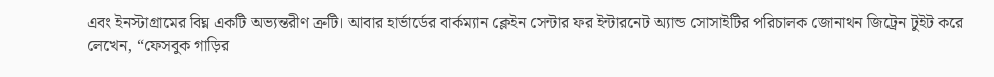এবং ইনস্টাগ্রামের বিঘ্ন একটি অভ্যন্তরীণ ত্রুটি। আবার হার্ভার্ডের বার্কম্যান ক্লেইন সেন্টার ফর ইন্টারনেট অ্যান্ড সোসাইটির পরিচালক জোনাথন জিট্রেন টুইট করে লেখেন, “ফেসবুক গাড়ির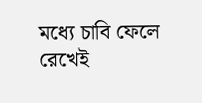মধ্যে চাবি ফেলে রেখেই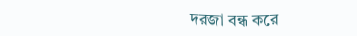দরজা বন্ধ করে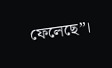ফেলেছে”।